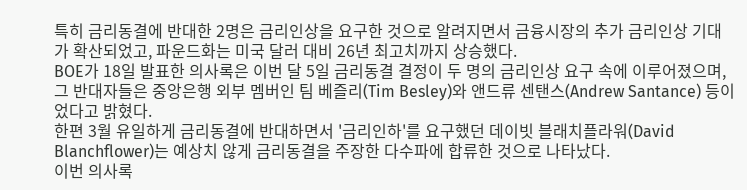특히 금리동결에 반대한 2명은 금리인상을 요구한 것으로 알려지면서 금융시장의 추가 금리인상 기대가 확산되었고, 파운드화는 미국 달러 대비 26년 최고치까지 상승했다.
BOE가 18일 발표한 의사록은 이번 달 5일 금리동결 결정이 두 명의 금리인상 요구 속에 이루어졌으며, 그 반대자들은 중앙은행 외부 멤버인 팀 베즐리(Tim Besley)와 앤드류 센탠스(Andrew Santance) 등이었다고 밝혔다.
한편 3월 유일하게 금리동결에 반대하면서 '금리인하'를 요구했던 데이빗 블래치플라워(David Blanchflower)는 예상치 않게 금리동결을 주장한 다수파에 합류한 것으로 나타났다.
이번 의사록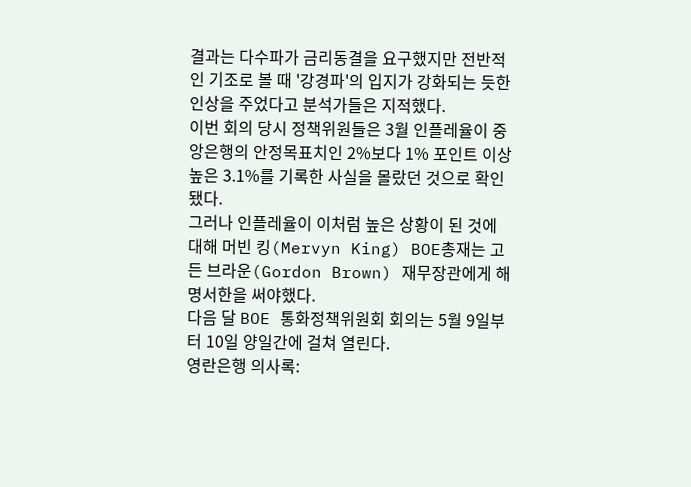결과는 다수파가 금리동결을 요구했지만 전반적인 기조로 볼 때 '강경파'의 입지가 강화되는 듯한 인상을 주었다고 분석가들은 지적했다.
이번 회의 당시 정책위원들은 3월 인플레율이 중앙은행의 안정목표치인 2%보다 1% 포인트 이상 높은 3.1%를 기록한 사실을 몰랐던 것으로 확인됐다.
그러나 인플레율이 이처럼 높은 상황이 된 것에 대해 머빈 킹(Mervyn King) BOE총재는 고든 브라운(Gordon Brown) 재무장관에게 해명서한을 써야했다.
다음 달 BOE 통화정책위원회 회의는 5월 9일부터 10일 양일간에 걸쳐 열린다.
영란은행 의사록: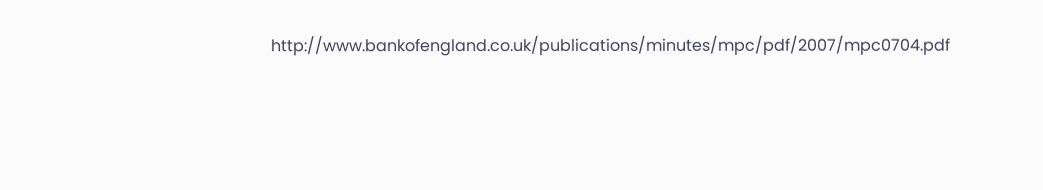http://www.bankofengland.co.uk/publications/minutes/mpc/pdf/2007/mpc0704.pdf